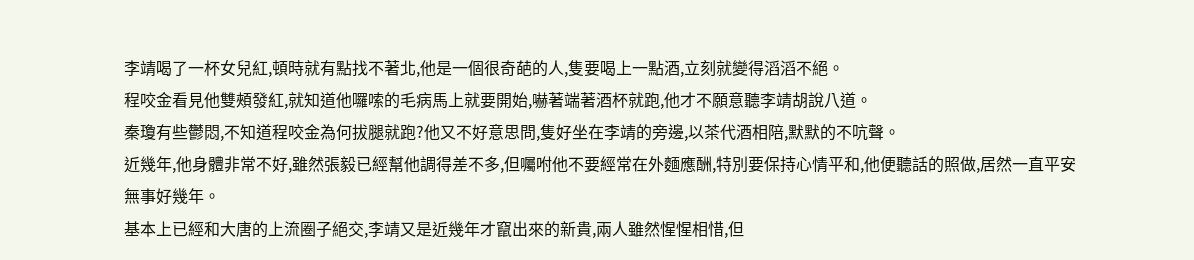李靖喝了一杯女兒紅,頓時就有點找不著北,他是一個很奇葩的人,隻要喝上一點酒,立刻就變得滔滔不絕。
程咬金看見他雙頰發紅,就知道他囉嗦的毛病馬上就要開始,嚇著端著酒杯就跑,他才不願意聽李靖胡說八道。
秦瓊有些鬱悶,不知道程咬金為何拔腿就跑?他又不好意思問,隻好坐在李靖的旁邊,以茶代酒相陪,默默的不吭聲。
近幾年,他身體非常不好,雖然張毅已經幫他調得差不多,但囑咐他不要經常在外麵應酬,特別要保持心情平和,他便聽話的照做,居然一直平安無事好幾年。
基本上已經和大唐的上流圈子絕交,李靖又是近幾年才竄出來的新貴,兩人雖然惺惺相惜,但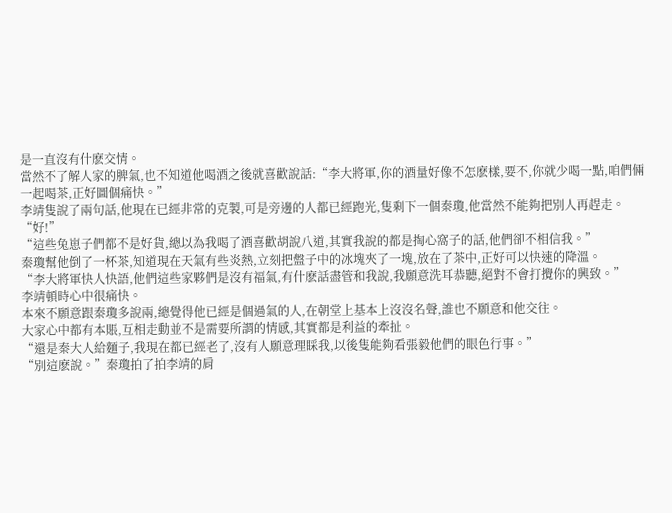是一直沒有什麽交情。
當然不了解人家的脾氣,也不知道他喝酒之後就喜歡說話:“李大將軍,你的酒量好像不怎麽樣,要不,你就少喝一點,咱們倆一起喝茶,正好圖個痛快。”
李靖隻說了兩句話,他現在已經非常的克製,可是旁邊的人都已經跑光,隻剩下一個秦瓊,他當然不能夠把別人再趕走。
“好!”
“這些兔崽子們都不是好貨,總以為我喝了酒喜歡胡說八道,其實我說的都是掏心窩子的話,他們卻不相信我。”
秦瓊幫他倒了一杯茶,知道現在天氣有些炎熱,立刻把盤子中的冰塊夾了一塊,放在了茶中,正好可以快速的降溫。
“李大將軍快人快語,他們這些家夥們是沒有福氣,有什麽話盡管和我說,我願意洗耳恭聽,絕對不會打攪你的興致。”
李靖頓時心中很痛快。
本來不願意跟秦瓊多說兩,總覺得他已經是個過氣的人,在朝堂上基本上沒沒名聲,誰也不願意和他交往。
大家心中都有本賬,互相走動並不是需要所謂的情感,其實都是利益的牽扯。
“還是秦大人給麵子,我現在都已經老了,沒有人願意理睬我,以後隻能夠看張毅他們的眼色行事。”
“別這麽說。”秦瓊拍了拍李靖的肩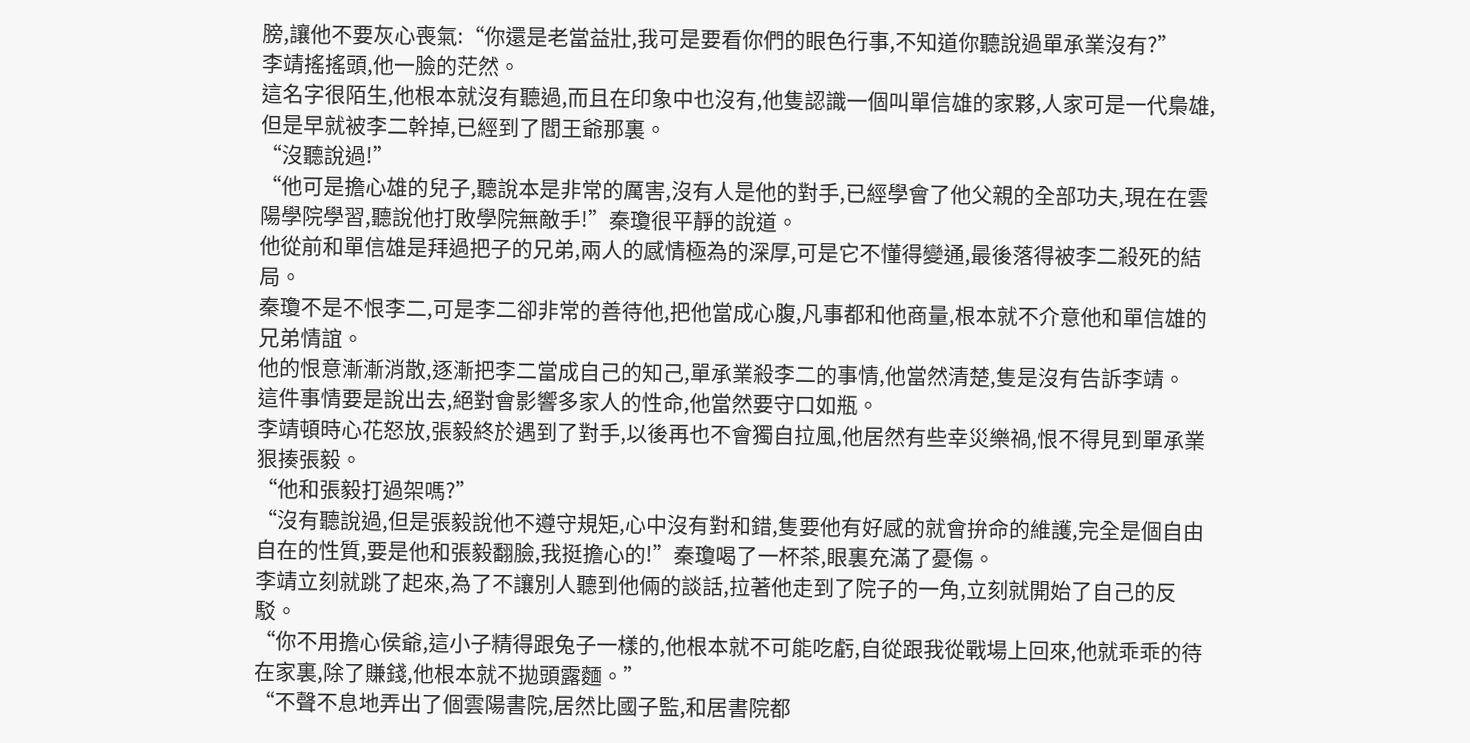膀,讓他不要灰心喪氣:“你還是老當益壯,我可是要看你們的眼色行事,不知道你聽說過單承業沒有?”
李靖搖搖頭,他一臉的茫然。
這名字很陌生,他根本就沒有聽過,而且在印象中也沒有,他隻認識一個叫單信雄的家夥,人家可是一代梟雄,但是早就被李二幹掉,已經到了閻王爺那裏。
“沒聽說過!”
“他可是擔心雄的兒子,聽說本是非常的厲害,沒有人是他的對手,已經學會了他父親的全部功夫,現在在雲陽學院學習,聽說他打敗學院無敵手!”秦瓊很平靜的說道。
他從前和單信雄是拜過把子的兄弟,兩人的感情極為的深厚,可是它不懂得變通,最後落得被李二殺死的結局。
秦瓊不是不恨李二,可是李二卻非常的善待他,把他當成心腹,凡事都和他商量,根本就不介意他和單信雄的兄弟情誼。
他的恨意漸漸消散,逐漸把李二當成自己的知己,單承業殺李二的事情,他當然清楚,隻是沒有告訴李靖。
這件事情要是說出去,絕對會影響多家人的性命,他當然要守口如瓶。
李靖頓時心花怒放,張毅終於遇到了對手,以後再也不會獨自拉風,他居然有些幸災樂禍,恨不得見到單承業狠揍張毅。
“他和張毅打過架嗎?”
“沒有聽說過,但是張毅說他不遵守規矩,心中沒有對和錯,隻要他有好感的就會拚命的維護,完全是個自由自在的性質,要是他和張毅翻臉,我挺擔心的!”秦瓊喝了一杯茶,眼裏充滿了憂傷。
李靖立刻就跳了起來,為了不讓別人聽到他倆的談話,拉著他走到了院子的一角,立刻就開始了自己的反駁。
“你不用擔心侯爺,這小子精得跟兔子一樣的,他根本就不可能吃虧,自從跟我從戰場上回來,他就乖乖的待在家裏,除了賺錢,他根本就不拋頭露麵。”
“不聲不息地弄出了個雲陽書院,居然比國子監,和居書院都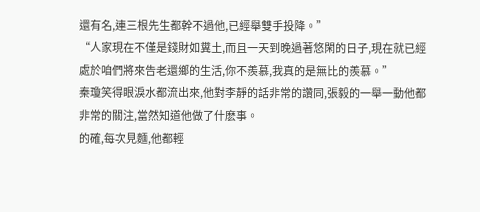還有名,連三根先生都幹不過他,已經舉雙手投降。”
“人家現在不僅是錢財如糞土,而且一天到晚過著悠閑的日子,現在就已經處於咱們將來告老還鄉的生活,你不羨慕,我真的是無比的羨慕。”
秦瓊笑得眼淚水都流出來,他對李靜的話非常的讚同,張毅的一舉一動他都非常的關注,當然知道他做了什麽事。
的確,每次見麵,他都輕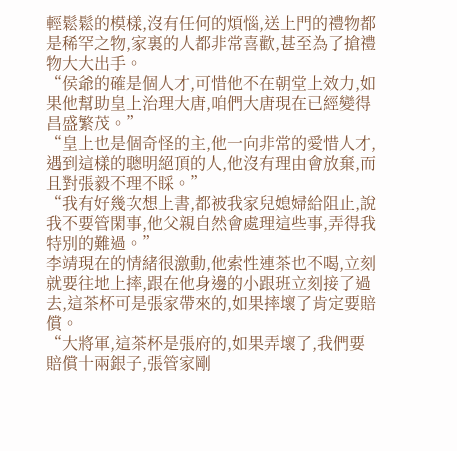輕鬆鬆的模樣,沒有任何的煩惱,送上門的禮物都是稀罕之物,家裏的人都非常喜歡,甚至為了搶禮物大大出手。
“侯爺的確是個人才,可惜他不在朝堂上效力,如果他幫助皇上治理大唐,咱們大唐現在已經變得昌盛繁茂。”
“皇上也是個奇怪的主,他一向非常的愛惜人才,遇到這樣的聰明絕頂的人,他沒有理由會放棄,而且對張毅不理不睬。”
“我有好幾次想上書,都被我家兒媳婦給阻止,說我不要管閑事,他父親自然會處理這些事,弄得我特別的難過。”
李靖現在的情緒很激動,他索性連茶也不喝,立刻就要往地上摔,跟在他身邊的小跟班立刻接了過去,這茶杯可是張家帶來的,如果摔壞了肯定要賠償。
“大將軍,這茶杯是張府的,如果弄壞了,我們要賠償十兩銀子,張管家剛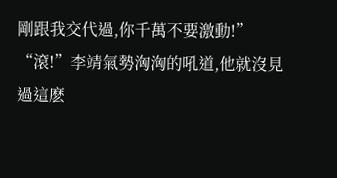剛跟我交代過,你千萬不要激動!”
“滾!”李靖氣勢洶洶的吼道,他就沒見過這麽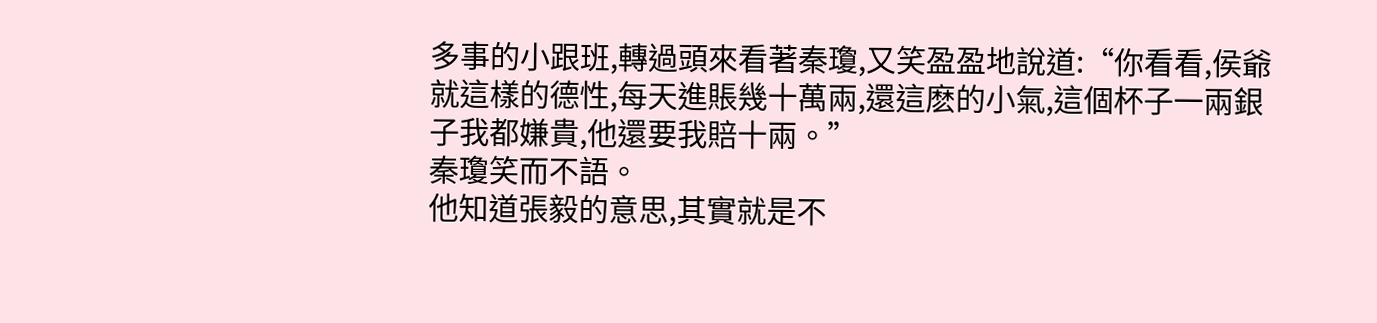多事的小跟班,轉過頭來看著秦瓊,又笑盈盈地說道:“你看看,侯爺就這樣的德性,每天進賬幾十萬兩,還這麽的小氣,這個杯子一兩銀子我都嫌貴,他還要我賠十兩。”
秦瓊笑而不語。
他知道張毅的意思,其實就是不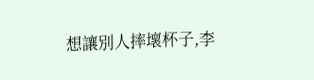想讓別人摔壞杯子,李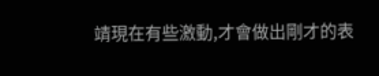靖現在有些激動,才會做出剛才的表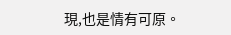現,也是情有可原。